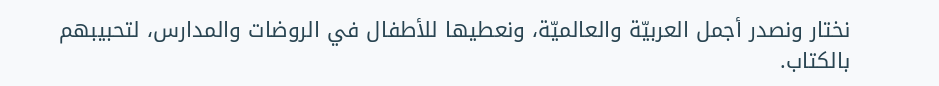نختار ونصدر أجمل العربيّة والعالميّة، ونعطيها للأطفال في الروضات والمدارس، لتحبيبهم بالكتاب.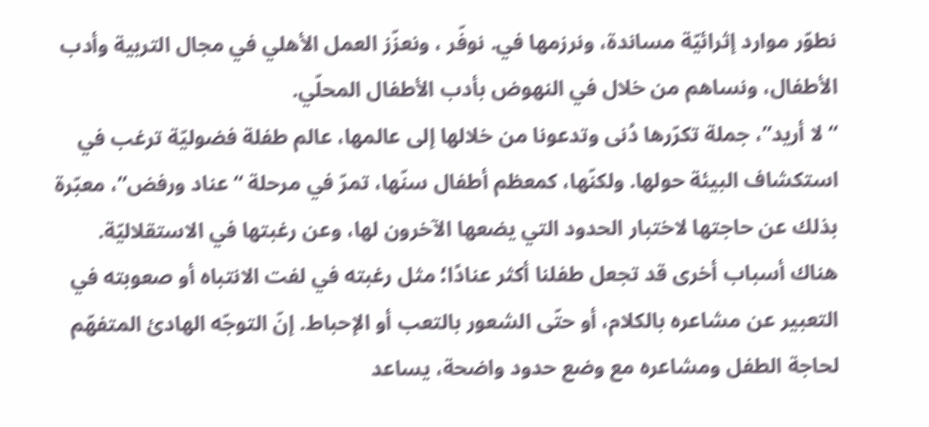نطوّر موارد إثرائيّة مساندة، ونرزمها في. نوفّر ، ونعزّز العمل الأهلي في مجال التربية وأدب الأطفال، ونساهم من خلال في النهوض بأدب الأطفال المحلّي.
“لا أريد”، جملة تكرّرها دُنى وتدعونا من خلالها إلى عالمها، عالم طفلة فضوليّة ترغب في استكشاف البيئة حولها. ولكنّها، كمعظم أطفال سنّها، تمرّ في مرحلة “عناد ورفض”، معبّرة بذلك عن حاجتها لاختبار الحدود التي يضعها الآخرون لها، وعن رغبتها في الاستقلاليّة.
هناك أسباب أخرى قد تجعل طفلنا أكثر عنادًا؛ مثل رغبته في لفت الانتباه أو صعوبته في التعبير عن مشاعره بالكلام، أو حتّى الشعور بالتعب أو الإحباط. إنّ التوجّه الهادئ المتفهّم لحاجة الطفل ومشاعره مع وضع حدود واضحة، يساعد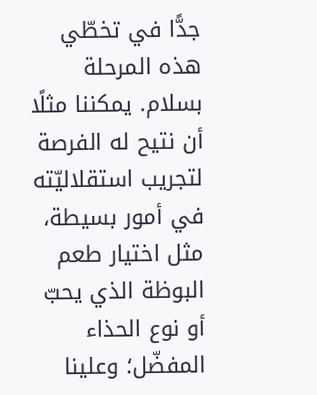جدًّا في تخطّي هذه المرحلة بسلام. يمكننا مثلًا أن نتيح له الفرصة لتجريب استقلاليّته في أمور بسيطة، مثل اختيار طعم البوظة الذي يحبّ أو نوع الحذاء المفضّل؛ وعلينا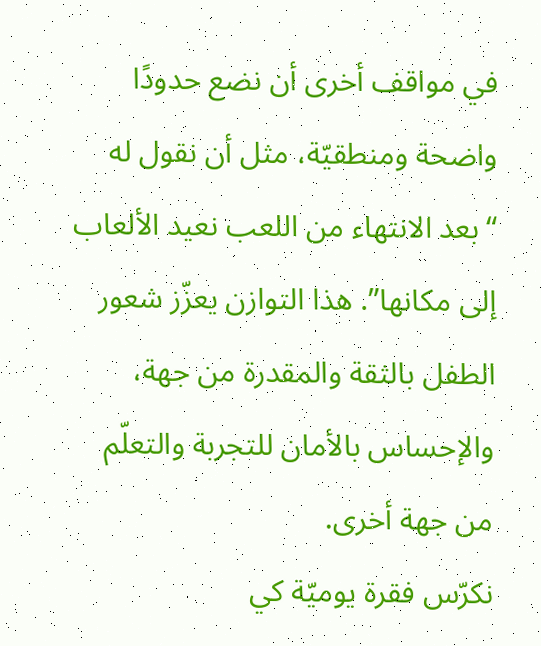في مواقف أخرى أن نضع حدودًا واضحة ومنطقيّة، مثل أن نقول له “بعد الانتهاء من اللعب نعيد الألعاب إلى مكانها”. هذا التوازن يعزّز شعور الطفل بالثقة والمقدرة من جهة، والإحساس بالأمان للتجربة والتعلّم من جهة أخرى.
نكرّس فقرة يوميّة كي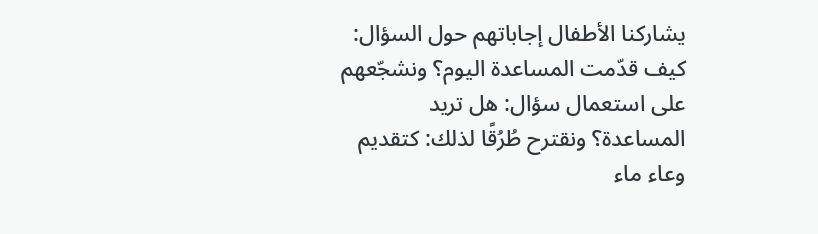يشاركنا الأطفال إجاباتهم حول السؤال: كيف قدّمت المساعدة اليوم؟ ونشجّعهم على استعمال سؤال: هل تريد المساعدة؟ ونقترح طُرُقًا لذلك: كتقديم وعاء ماء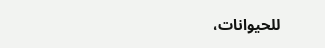للحيوانات،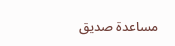مساعدة صديق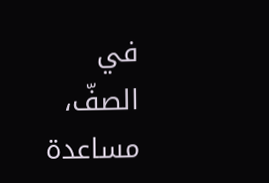في الصفّ، مساعدة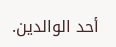أحد الوالدين.